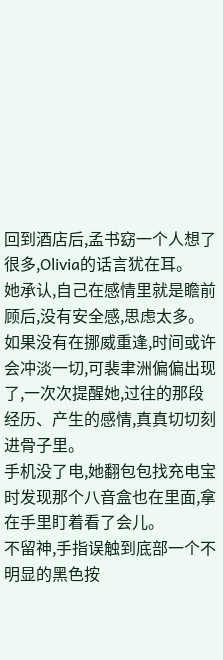回到酒店后,孟书窈一个人想了很多,Olivia的话言犹在耳。
她承认,自己在感情里就是瞻前顾后,没有安全感,思虑太多。
如果没有在挪威重逢,时间或许会冲淡一切,可裴聿洲偏偏出现了,一次次提醒她,过往的那段经历、产生的感情,真真切切刻进骨子里。
手机没了电,她翻包包找充电宝时发现那个八音盒也在里面,拿在手里盯着看了会儿。
不留神,手指误触到底部一个不明显的黑色按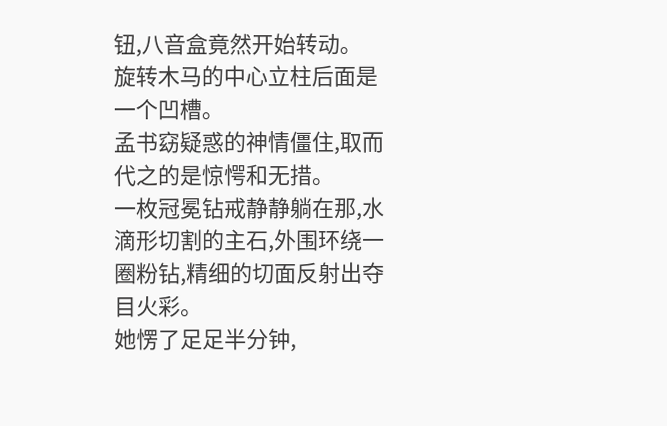钮,八音盒竟然开始转动。
旋转木马的中心立柱后面是一个凹槽。
孟书窈疑惑的神情僵住,取而代之的是惊愕和无措。
一枚冠冕钻戒静静躺在那,水滴形切割的主石,外围环绕一圈粉钻,精细的切面反射出夺目火彩。
她愣了足足半分钟,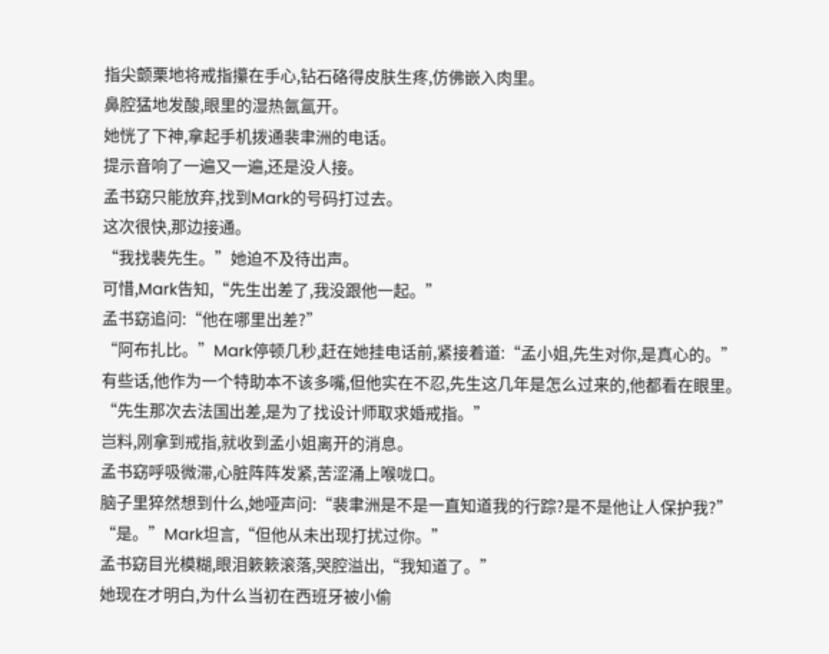指尖颤栗地将戒指攥在手心,钻石硌得皮肤生疼,仿佛嵌入肉里。
鼻腔猛地发酸,眼里的湿热氤氲开。
她恍了下神,拿起手机拨通裴聿洲的电话。
提示音响了一遍又一遍,还是没人接。
孟书窈只能放弃,找到Mark的号码打过去。
这次很快,那边接通。
“我找裴先生。”她迫不及待出声。
可惜,Mark告知,“先生出差了,我没跟他一起。”
孟书窈追问:“他在哪里出差?”
“阿布扎比。”Mark停顿几秒,赶在她挂电话前,紧接着道:“孟小姐,先生对你,是真心的。”
有些话,他作为一个特助本不该多嘴,但他实在不忍,先生这几年是怎么过来的,他都看在眼里。
“先生那次去法国出差,是为了找设计师取求婚戒指。”
岂料,刚拿到戒指,就收到孟小姐离开的消息。
孟书窈呼吸微滞,心脏阵阵发紧,苦涩涌上喉咙口。
脑子里猝然想到什么,她哑声问:“裴聿洲是不是一直知道我的行踪?是不是他让人保护我?”
“是。”Mark坦言,“但他从未出现打扰过你。”
孟书窈目光模糊,眼泪簌簌滚落,哭腔溢出,“我知道了。”
她现在才明白,为什么当初在西班牙被小偷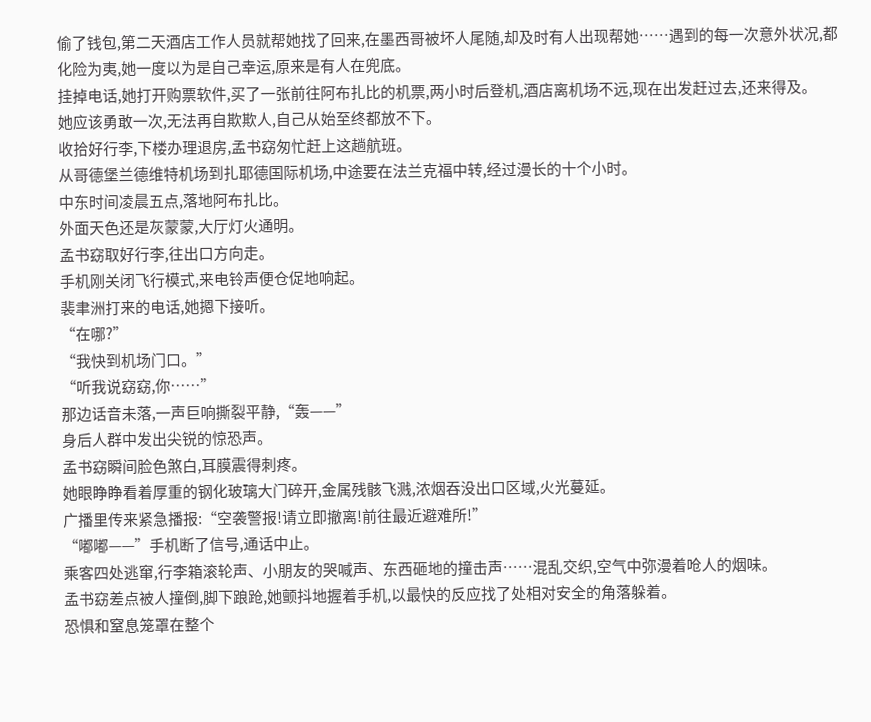偷了钱包,第二天酒店工作人员就帮她找了回来,在墨西哥被坏人尾随,却及时有人出现帮她……遇到的每一次意外状况,都化险为夷,她一度以为是自己幸运,原来是有人在兜底。
挂掉电话,她打开购票软件,买了一张前往阿布扎比的机票,两小时后登机,酒店离机场不远,现在出发赶过去,还来得及。
她应该勇敢一次,无法再自欺欺人,自己从始至终都放不下。
收拾好行李,下楼办理退房,孟书窈匆忙赶上这趟航班。
从哥德堡兰德维特机场到扎耶德国际机场,中途要在法兰克福中转,经过漫长的十个小时。
中东时间凌晨五点,落地阿布扎比。
外面天色还是灰蒙蒙,大厅灯火通明。
孟书窈取好行李,往出口方向走。
手机刚关闭飞行模式,来电铃声便仓促地响起。
裴聿洲打来的电话,她摁下接听。
“在哪?”
“我快到机场门口。”
“听我说窈窈,你……”
那边话音未落,一声巨响撕裂平静,“轰——”
身后人群中发出尖锐的惊恐声。
孟书窈瞬间脸色煞白,耳膜震得刺疼。
她眼睁睁看着厚重的钢化玻璃大门碎开,金属残骸飞溅,浓烟吞没出口区域,火光蔓延。
广播里传来紧急播报:“空袭警报!请立即撤离!前往最近避难所!”
“嘟嘟——”手机断了信号,通话中止。
乘客四处逃窜,行李箱滚轮声、小朋友的哭喊声、东西砸地的撞击声……混乱交织,空气中弥漫着呛人的烟味。
孟书窈差点被人撞倒,脚下踉跄,她颤抖地握着手机,以最快的反应找了处相对安全的角落躲着。
恐惧和窒息笼罩在整个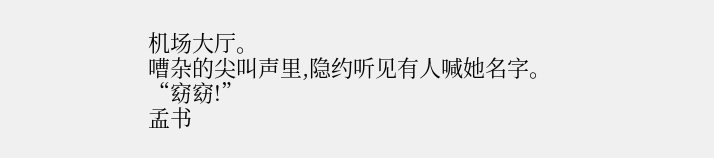机场大厅。
嘈杂的尖叫声里,隐约听见有人喊她名字。
“窈窈!”
孟书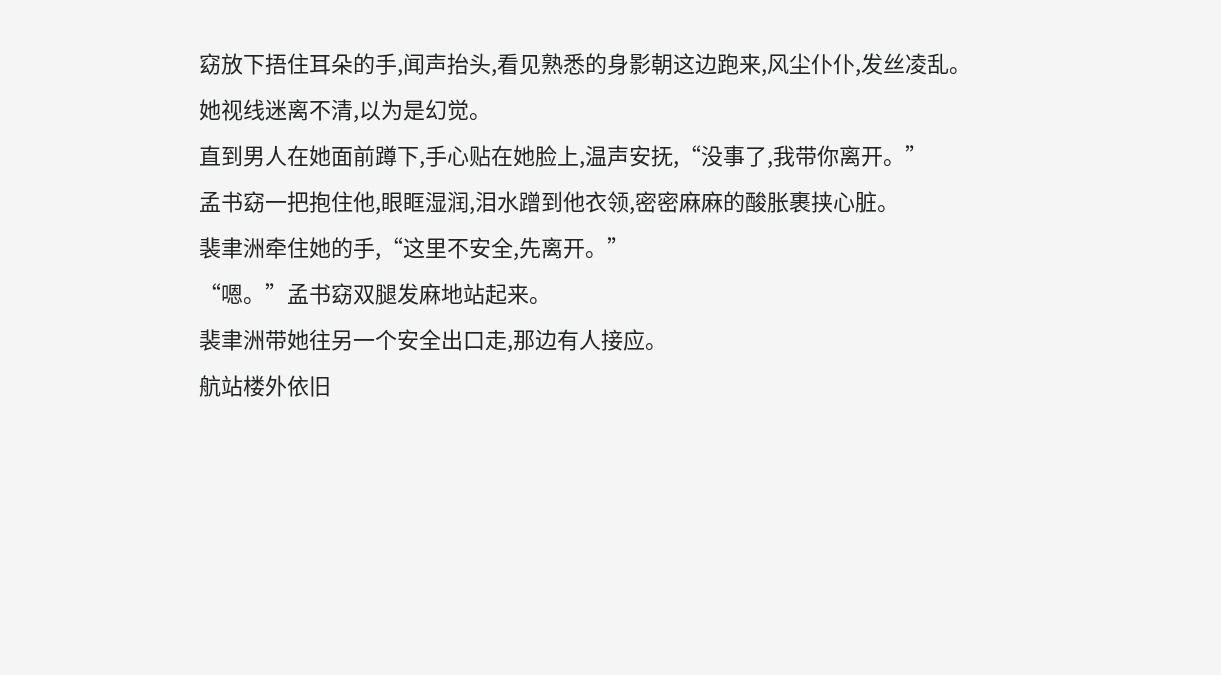窈放下捂住耳朵的手,闻声抬头,看见熟悉的身影朝这边跑来,风尘仆仆,发丝凌乱。
她视线迷离不清,以为是幻觉。
直到男人在她面前蹲下,手心贴在她脸上,温声安抚,“没事了,我带你离开。”
孟书窈一把抱住他,眼眶湿润,泪水蹭到他衣领,密密麻麻的酸胀裹挟心脏。
裴聿洲牵住她的手,“这里不安全,先离开。”
“嗯。”孟书窈双腿发麻地站起来。
裴聿洲带她往另一个安全出口走,那边有人接应。
航站楼外依旧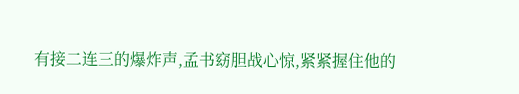有接二连三的爆炸声,孟书窈胆战心惊,紧紧握住他的